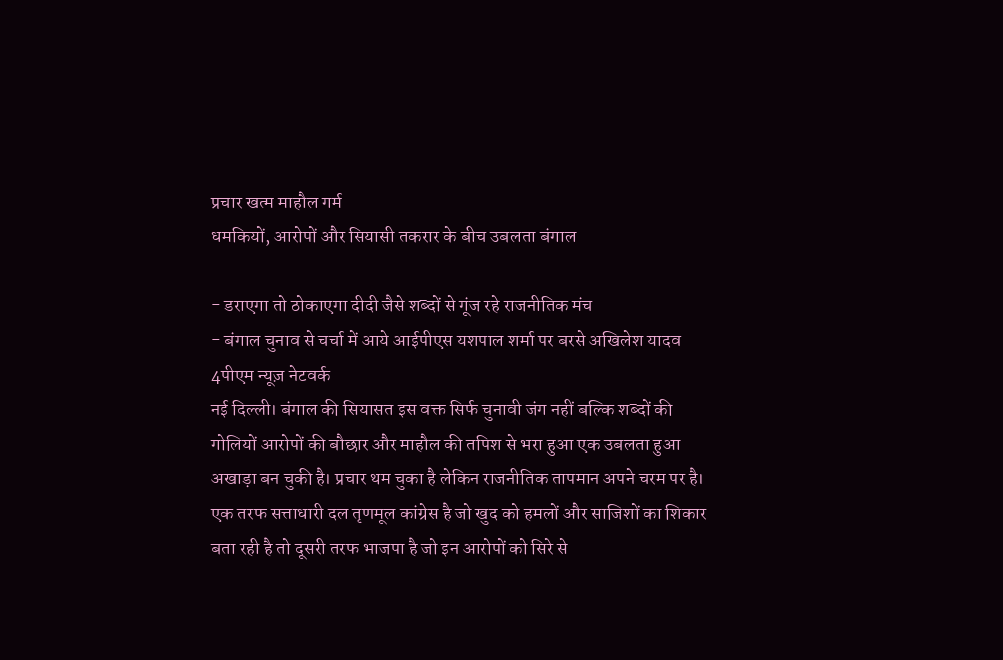प्रचार खत्म माहौल गर्म
धमकियों, आरोपों और सियासी तकरार के बीच उबलता बंगाल

- डराएगा तो ठोकाएगा दीदी जैसे शब्दों से गूंज रहे राजनीतिक मंच
- बंगाल चुनाव से चर्चा में आये आईपीएस यशपाल शर्मा पर बरसे अखिलेश यादव
4पीएम न्यूज़ नेटवर्क
नई दिल्ली। बंगाल की सियासत इस वक्त सिर्फ चुनावी जंग नहीं बल्कि शब्दों की गोलियों आरोपों की बौछार और माहौल की तपिश से भरा हुआ एक उबलता हुआ अखाड़ा बन चुकी है। प्रचार थम चुका है लेकिन राजनीतिक तापमान अपने चरम पर है।
एक तरफ सत्ताधारी दल तृणमूल कांग्रेस है जो खुद को हमलों और साजिशों का शिकार बता रही है तो दूसरी तरफ भाजपा है जो इन आरोपों को सिरे से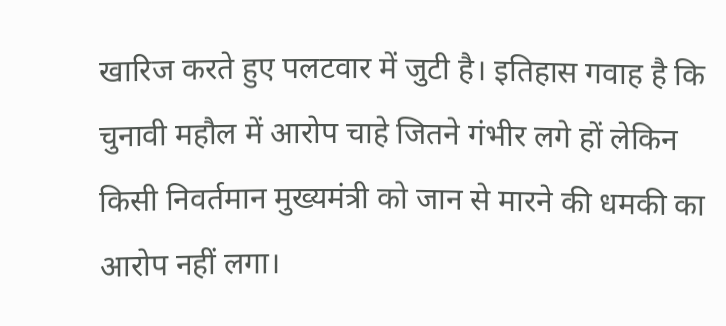खारिज करते हुए पलटवार में जुटी है। इतिहास गवाह है कि चुनावी महौल में आरोप चाहे जितने गंभीर लगे हों लेकिन किसी निवर्तमान मुख्यमंत्री को जान से मारने की धमकी का आरोप नहीं लगा।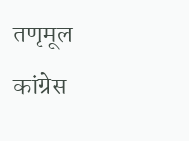तणृमूल कांग्रेस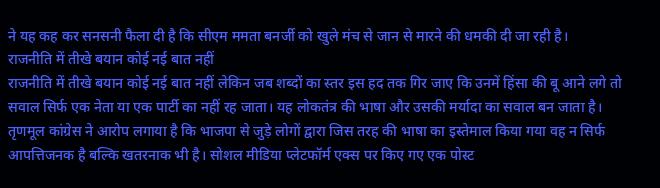ने यह कह कर सनसनी फैला दी है कि सीएम ममता बनर्जी को खुले मंच से जान से मारने की धमकी दी जा रही है।
राजनीति में तीखे बयान कोई नई बात नहीं
राजनीति में तीखे बयान कोई नई बात नहीं लेकिन जब शब्दों का स्तर इस हद तक गिर जाए कि उनमें हिंसा की बू आने लगे तो सवाल सिर्फ एक नेता या एक पार्टी का नहीं रह जाता। यह लोकतंत्र की भाषा और उसकी मर्यादा का सवाल बन जाता है। तृणमूल कांग्रेस ने आरोप लगाया है कि भाजपा से जुड़े लोगों द्वारा जिस तरह की भाषा का इस्तेमाल किया गया वह न सिर्फ आपत्तिजनक है बल्कि खतरनाक भी है। सोशल मीडिया प्लेटफॉर्म एक्स पर किए गए एक पोस्ट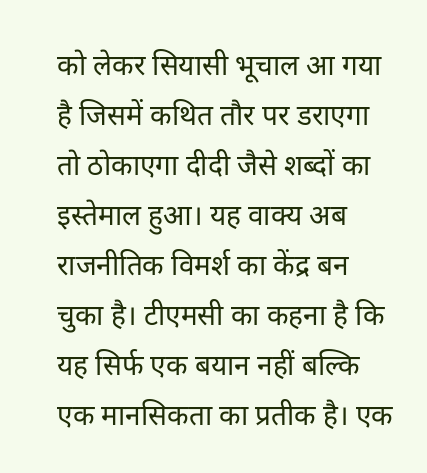को लेकर सियासी भूचाल आ गया है जिसमें कथित तौर पर डराएगा तो ठोकाएगा दीदी जैसे शब्दों का इस्तेमाल हुआ। यह वाक्य अब राजनीतिक विमर्श का केंद्र बन चुका है। टीएमसी का कहना है कि यह सिर्फ एक बयान नहीं बल्कि एक मानसिकता का प्रतीक है। एक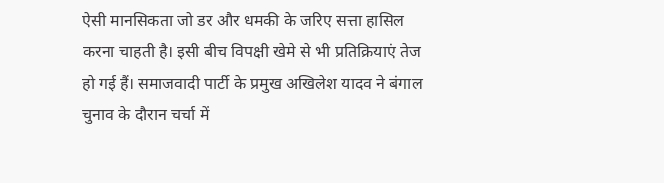ऐसी मानसिकता जो डर और धमकी के जरिए सत्ता हासिल करना चाहती है। इसी बीच विपक्षी खेमे से भी प्रतिक्रियाएं तेज हो गई हैं। समाजवादी पार्टी के प्रमुख अखिलेश यादव ने बंगाल चुनाव के दौरान चर्चा में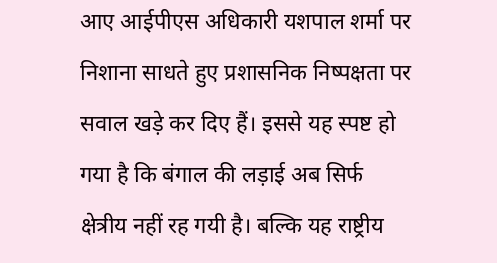आए आईपीएस अधिकारी यशपाल शर्मा पर निशाना साधते हुए प्रशासनिक निष्पक्षता पर सवाल खड़े कर दिए हैं। इससे यह स्पष्ट हो गया है कि बंगाल की लड़ाई अब सिर्फ क्षेत्रीय नहीं रह गयी है। बल्कि यह राष्ट्रीय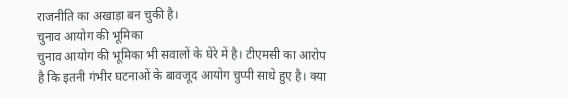राजनीति का अखाड़ा बन चुकी है।
चुनाव आयोग की भूमिका
चुनाव आयोग की भूमिका भी सवालों के घेरे में है। टीएमसी का आरोप है कि इतनी गंभीर घटनाओं के बावजूद आयोग चुप्पी साधे हुए है। क्या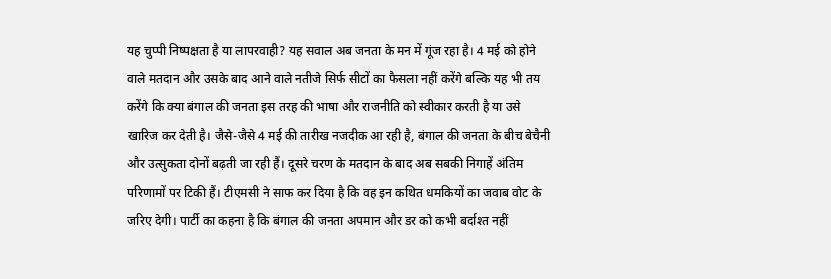यह चुप्पी निष्पक्षता है या लापरवाही? यह सवाल अब जनता के मन में गूंज रहा है। 4 मई को होने वाले मतदान और उसके बाद आने वाले नतीजे सिर्फ सीटों का फैसला नहीं करेंगे बल्कि यह भी तय करेंगे कि क्या बंगाल की जनता इस तरह की भाषा और राजनीति को स्वीकार करती है या उसे खारिज कर देती है। जैसे-जैसे 4 मई की तारीख नजदीक आ रही है, बंगाल की जनता के बीच बेचैनी और उत्सुकता दोनों बढ़ती जा रही हैं। दूसरे चरण के मतदान के बाद अब सबकी निगाहें अंतिम परिणामों पर टिकी हैं। टीएमसी ने साफ कर दिया है कि वह इन कथित धमकियों का जवाब वोट के जरिए देगी। पार्टी का कहना है कि बंगाल की जनता अपमान और डर को कभी बर्दाश्त नहीं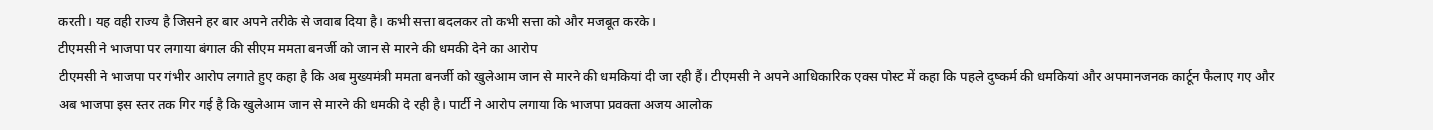करती। यह वही राज्य है जिसने हर बार अपने तरीके से जवाब दिया है। कभी सत्ता बदलकर तो कभी सत्ता को और मजबूत करके।
टीएमसी ने भाजपा पर लगाया बंगाल की सीएम ममता बनर्जी को जान से मारने की धमकी देने का आरोप
टीएमसी ने भाजपा पर गंभीर आरोप लगाते हुए कहा है कि अब मुख्यमंत्री ममता बनर्जी को खुलेआम जान से मारने की धमकियां दी जा रही हैं। टीएमसी ने अपने आधिकारिक एक्स पोस्ट में कहा कि पहले दुष्कर्म की धमकियां और अपमानजनक कार्टून फैलाए गए और अब भाजपा इस स्तर तक गिर गई है कि खुलेआम जान से मारने की धमकी दे रही है। पार्टी ने आरोप लगाया कि भाजपा प्रवक्ता अजय आलोक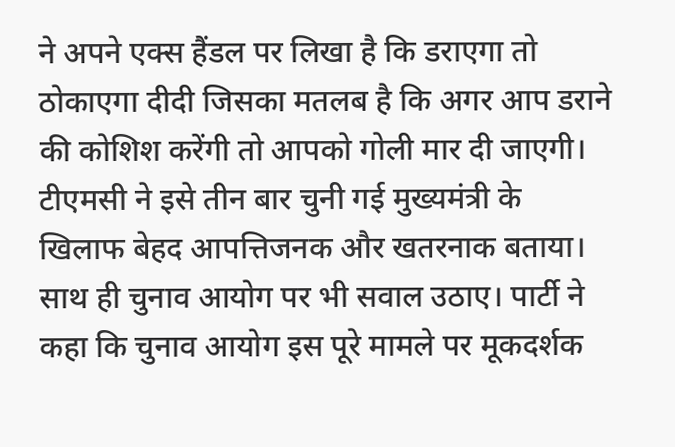ने अपने एक्स हैंडल पर लिखा है कि डराएगा तो ठोकाएगा दीदी जिसका मतलब है कि अगर आप डराने की कोशिश करेंगी तो आपको गोली मार दी जाएगी। टीएमसी ने इसे तीन बार चुनी गई मुख्यमंत्री के खिलाफ बेहद आपत्तिजनक और खतरनाक बताया। साथ ही चुनाव आयोग पर भी सवाल उठाए। पार्टी ने कहा कि चुनाव आयोग इस पूरे मामले पर मूकदर्शक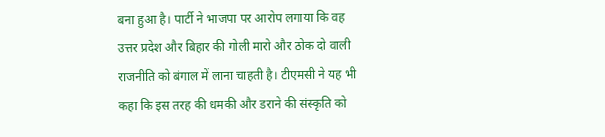बना हुआ है। पार्टी ने भाजपा पर आरोप लगाया कि वह उत्तर प्रदेश और बिहार की गोली मारो और ठोक दो वाली राजनीति को बंगाल में लाना चाहती है। टीएमसी ने यह भी कहा कि इस तरह की धमकी और डराने की संस्कृति को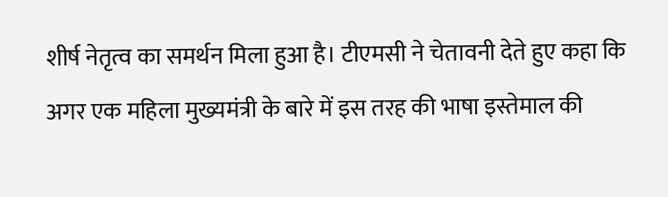शीर्ष नेतृत्व का समर्थन मिला हुआ है। टीएमसी ने चेतावनी देते हुए कहा कि अगर एक महिला मुख्यमंत्री के बारे में इस तरह की भाषा इस्तेमाल की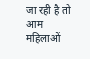जा रही है तो आम महिलाओं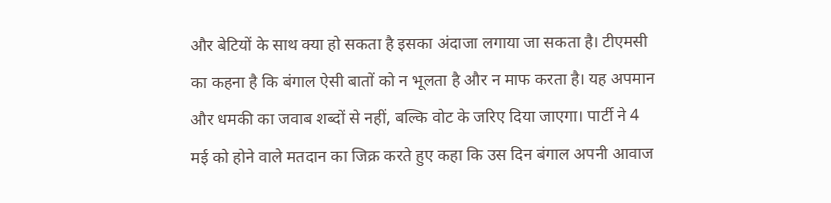और बेटियों के साथ क्या हो सकता है इसका अंदाजा लगाया जा सकता है। टीएमसी का कहना है कि बंगाल ऐसी बातों को न भूलता है और न माफ करता है। यह अपमान और धमकी का जवाब शब्दों से नहीं, बल्कि वोट के जरिए दिया जाएगा। पार्टी ने 4 मई को होने वाले मतदान का जिक्र करते हुए कहा कि उस दिन बंगाल अपनी आवाज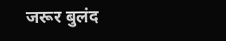जरूर बुलंद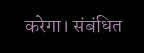करेगा। संबंधित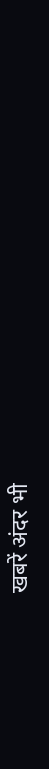खबरें अंदर भी